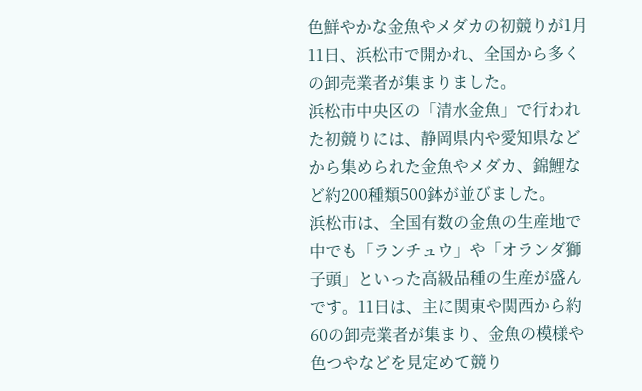色鮮やかな金魚やメダカの初競りが1月11日、浜松市で開かれ、全国から多くの卸売業者が集まりました。
浜松市中央区の「清水金魚」で行われた初競りには、静岡県内や愛知県などから集められた金魚やメダカ、錦鯉など約200種類500鉢が並びました。
浜松市は、全国有数の金魚の生産地で中でも「ランチュウ」や「オランダ獅子頭」といった高級品種の生産が盛んです。11日は、主に関東や関西から約60の卸売業者が集まり、金魚の模様や色つやなどを見定めて競り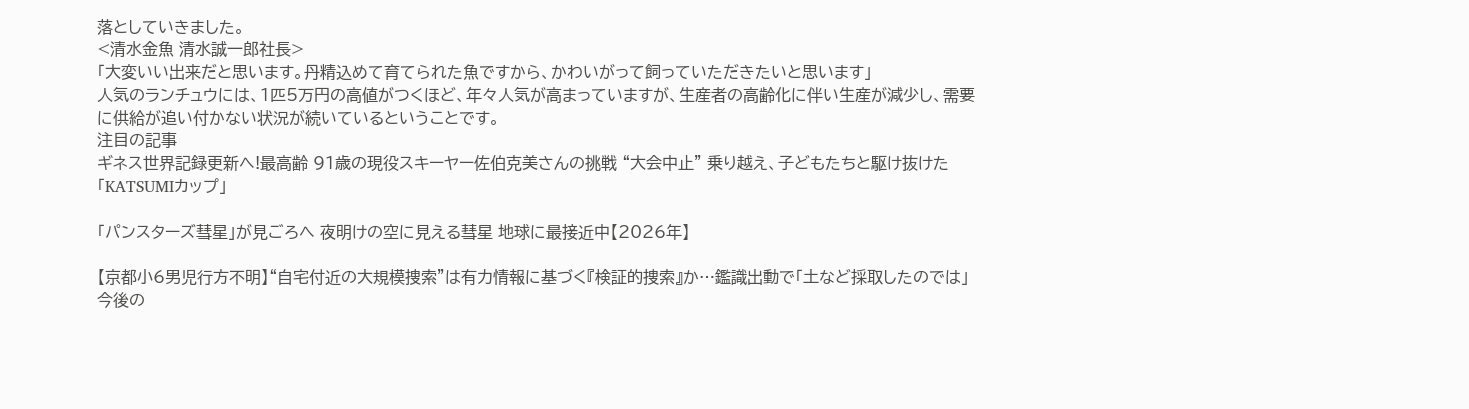落としていきました。
<清水金魚 清水誠一郎社長>
「大変いい出来だと思います。丹精込めて育てられた魚ですから、かわいがって飼っていただきたいと思います」
人気のランチュウには、1匹5万円の高値がつくほど、年々人気が高まっていますが、生産者の高齢化に伴い生産が減少し、需要に供給が追い付かない状況が続いているということです。
注目の記事
ギネス世界記録更新へ!最高齢 91歳の現役スキーヤー佐伯克美さんの挑戦 “大会中止” 乗り越え、子どもたちと駆け抜けた「KATSUMIカップ」

「パンスターズ彗星」が見ごろへ 夜明けの空に見える彗星 地球に最接近中【2026年】

【京都小6男児行方不明】“自宅付近の大規模捜索”は有力情報に基づく『検証的捜索』か…鑑識出動で「土など採取したのでは」今後の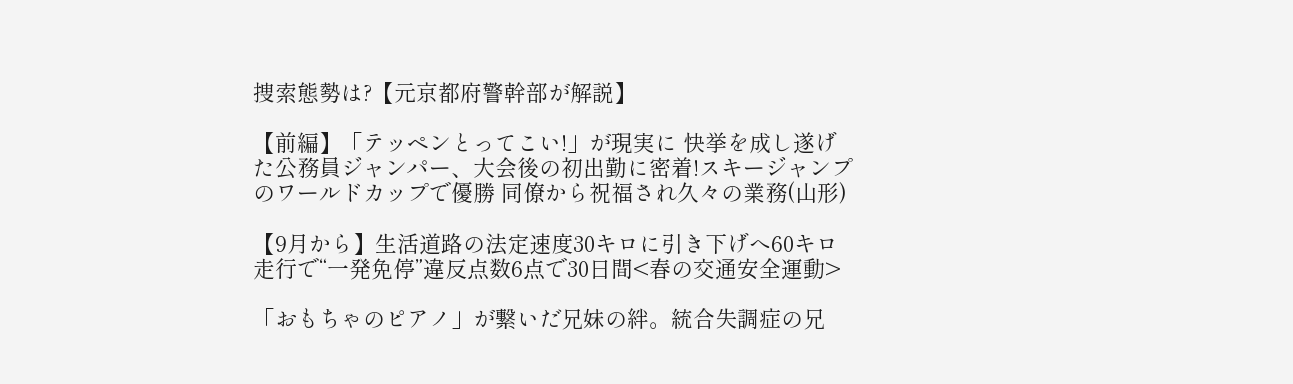捜索態勢は?【元京都府警幹部が解説】

【前編】「テッペンとってこい!」が現実に 快挙を成し遂げた公務員ジャンパー、大会後の初出勤に密着!スキージャンプのワールドカップで優勝 同僚から祝福され久々の業務(山形)

【9月から】生活道路の法定速度30キロに引き下げへ60キロ走行で“一発免停”違反点数6点で30日間<春の交通安全運動>

「おもちゃのピアノ」が繋いだ兄妹の絆。統合失調症の兄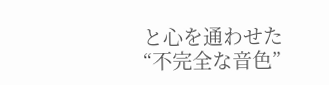と心を通わせた“不完全な音色”